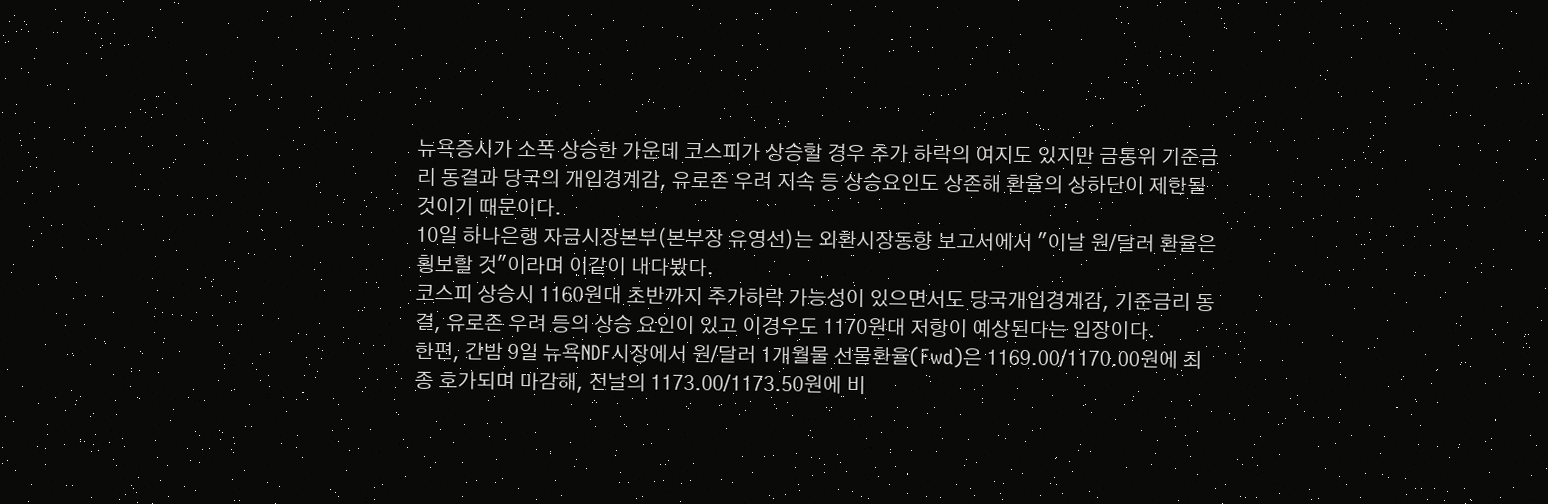뉴욕증시가 소폭 상승한 가운데 코스피가 상승할 경우 추가 하락의 여지도 있지만 금통위 기준금리 동결과 당국의 개입경계감, 유로존 우려 지속 등 상승요인도 상존해 환율의 상하단이 제한될 것이기 때문이다.
10일 하나은행 자금시장본부(본부장 유영선)는 외환시장동향 보고서에서 "이날 원/달러 환율은 횡보할 것"이라며 이같이 내다봤다.
코스피 상승시 1160원대 초반까지 추가하락 가능성이 있으면서도 당국개입경계감, 기준금리 동결, 유로존 우려 등의 상승 요인이 있고 이경우도 1170원대 저항이 예상된다는 입장이다.
한편, 간밤 9일 뉴욕NDF시장에서 원/달러 1개월물 선물환율(Fwd)은 1169.00/1170.00원에 최종 호가되며 마감해, 전날의 1173.00/1173.50원에 비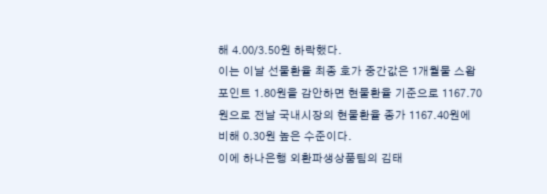해 4.00/3.50원 하락했다.
이는 이날 선물환율 최종 호가 중간값은 1개월물 스왑포인트 1.80원을 감안하면 현물환율 기준으로 1167.70원으로 전날 국내시장의 현물환율 종가 1167.40원에 비해 0.30원 높은 수준이다.
이에 하나은행 외환파생상품팀의 김태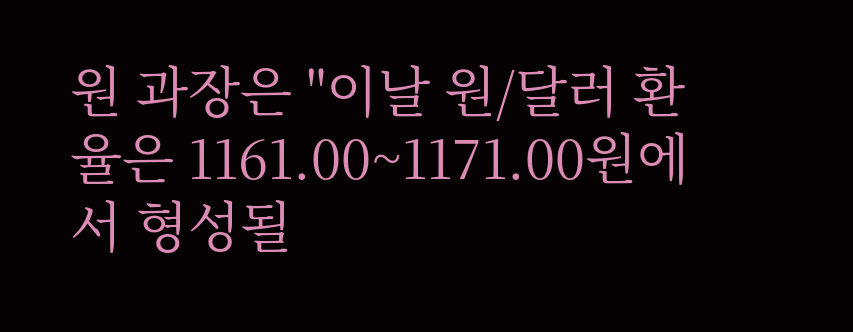원 과장은 "이날 원/달러 환율은 1161.00~1171.00원에서 형성될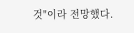것"이라 전망했다.